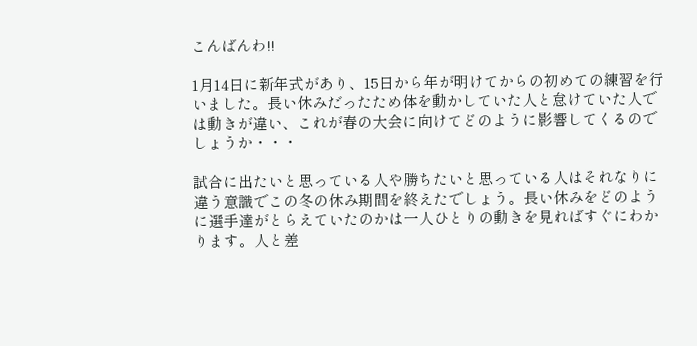こんばんわ!!

1月14日に新年式があり、15日から年が明けてからの初めての練習を行いました。長い休みだったため体を動かしていた人と怠けていた人では動きが違い、これが春の大会に向けてどのように影響してくるのでしょうか・・・

試合に出たいと思っている人や勝ちたいと思っている人はそれなりに違う意識でこの冬の休み期間を終えたでしょう。長い休みをどのように選手達がとらえていたのかは一人ひとりの動きを見ればすぐにわかります。人と差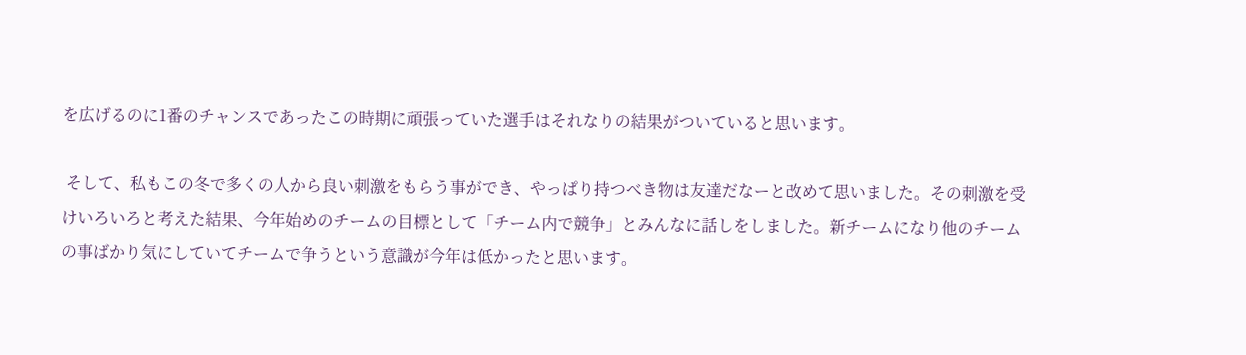を広げるのに1番のチャンスであったこの時期に頑張っていた選手はそれなりの結果がついていると思います。

 そして、私もこの冬で多くの人から良い刺激をもらう事ができ、やっぱり持つべき物は友達だなーと改めて思いました。その刺激を受けいろいろと考えた結果、今年始めのチームの目標として「チーム内で競争」とみんなに話しをしました。新チームになり他のチームの事ばかり気にしていてチームで争うという意識が今年は低かったと思います。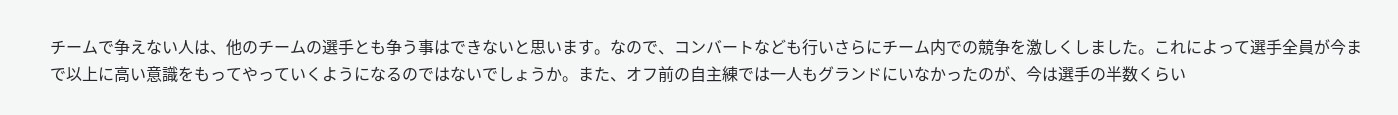チームで争えない人は、他のチームの選手とも争う事はできないと思います。なので、コンバートなども行いさらにチーム内での競争を激しくしました。これによって選手全員が今まで以上に高い意識をもってやっていくようになるのではないでしょうか。また、オフ前の自主練では一人もグランドにいなかったのが、今は選手の半数くらい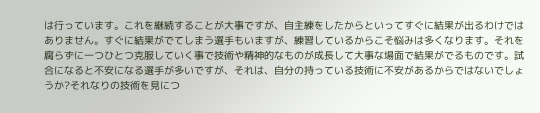は行っています。これを継続することが大事ですが、自主練をしたからといってすぐに結果が出るわけではありません。すぐに結果がでてしまう選手もいますが、練習しているからこそ悩みは多くなります。それを腐らずに一つひとつ克服していく事で技術や精神的なものが成長して大事な場面で結果がでるものです。試合になると不安になる選手が多いですが、それは、自分の持っている技術に不安があるからではないでしょうか?それなりの技術を見につ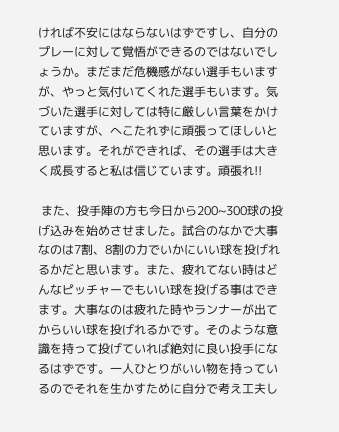ければ不安にはならないはずですし、自分のプレーに対して覚悟ができるのではないでしょうか。まだまだ危機感がない選手もいますが、やっと気付いてくれた選手もいます。気づいた選手に対しては特に厳しい言葉をかけていますが、へこたれずに頑張ってほしいと思います。それができれば、その選手は大きく成長すると私は信じています。頑張れ!!

 また、投手陣の方も今日から200~300球の投げ込みを始めさせました。試合のなかで大事なのは7割、8割の力でいかにいい球を投げれるかだと思います。また、疲れてない時はどんなピッチャーでもいい球を投げる事はできます。大事なのは疲れた時やランナーが出てからいい球を投げれるかです。そのような意識を持って投げていれば絶対に良い投手になるはずです。一人ひとりがいい物を持っているのでそれを生かすために自分で考え工夫し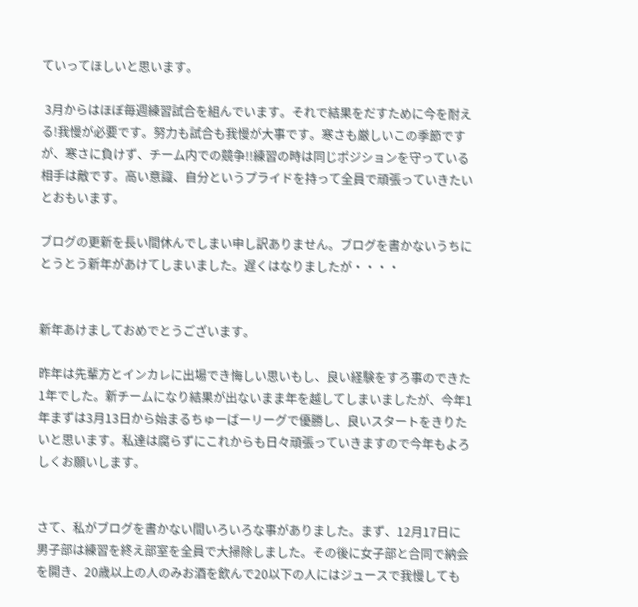ていってほしいと思います。

 3月からはほぼ毎週練習試合を組んでいます。それで結果をだすために今を耐える!我慢が必要です。努力も試合も我慢が大事です。寒さも厳しいこの季節ですが、寒さに負けず、チーム内での競争!!練習の時は同じポジションを守っている相手は敵です。高い意識、自分というプライドを持って全員で頑張っていきたいとおもいます。

ブログの更新を長い間休んでしまい申し訳ありません。ブログを書かないうちにとうとう新年があけてしまいました。遅くはなりましたが・・・・


新年あけましておめでとうございます。

昨年は先輩方とインカレに出場でき悔しい思いもし、良い経験をすろ事のできた1年でした。新チームになり結果が出ないまま年を越してしまいましたが、今年1年まずは3月13日から始まるちゅーばーリーグで優勝し、良いスタートをきりたいと思います。私達は腐らずにこれからも日々頑張っていきますので今年もよろしくお願いします。


さて、私がブログを書かない間いろいろな事がありました。まず、12月17日に男子部は練習を終え部室を全員で大掃除しました。その後に女子部と合同で納会を開き、20歳以上の人のみお酒を飲んで20以下の人にはジュースで我慢しても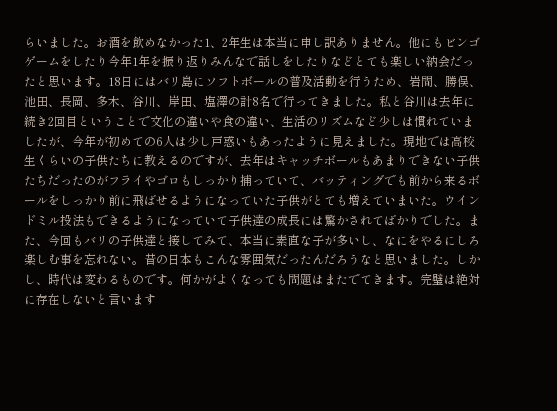らいました。お酒を飲めなかった1、2年生は本当に申し訳ありません。他にもビンゴゲームをしたり今年1年を振り返りみんなで話しをしたりなどとても楽しい納会だったと思います。18日にはバリ島にソフトボールの普及活動を行うため、岩間、勝俣、池田、長岡、多木、谷川、岸田、塩澤の計8名で行ってきました。私と谷川は去年に続き2回目ということで文化の違いや食の違い、生活のリズムなど少しは慣れていましたが、今年が初めての6人は少し戸惑いもあったように見えました。現地では高校生くらいの子供たちに教えるのですが、去年はキャッチボールもあまりできない子供たちだったのがフライやゴロもしっかり捕っていて、バッティングでも前から来るボールをしっかり前に飛ばせるようになっていた子供がとても増えていまいた。ウインドミル投法もできるようになっていて子供達の成長には驚かされてばかりでした。また、今回もバリの子供達と接してみて、本当に素直な子が多いし、なにをやるにしろ楽しむ事を忘れない。昔の日本もこんな雰囲気だったんだろうなと思いました。しかし、時代は変わるものです。何かがよくなっても問題はまたでてきます。完璧は絶対に存在しないと言います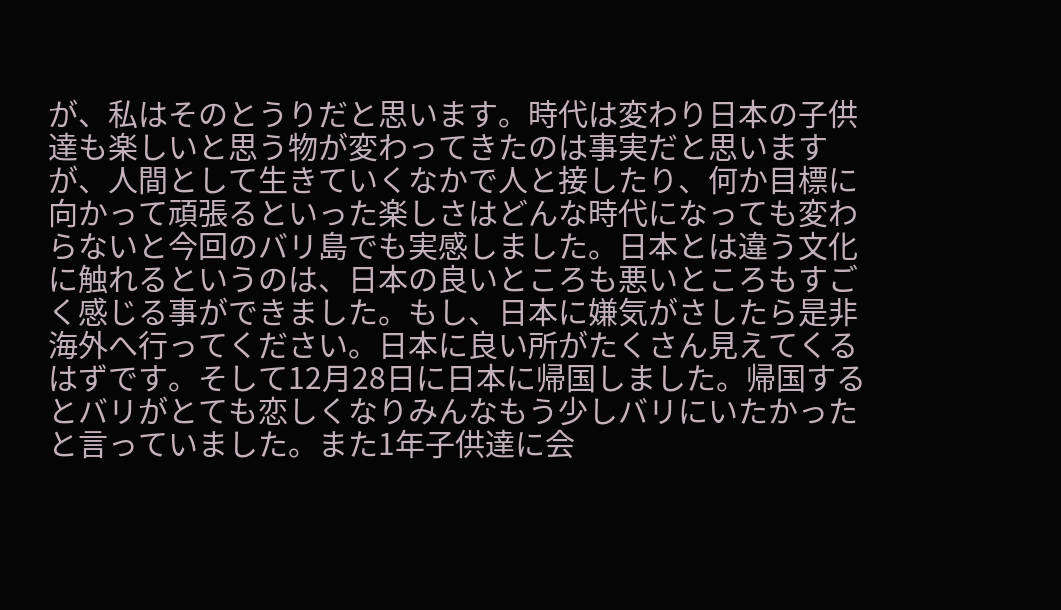が、私はそのとうりだと思います。時代は変わり日本の子供達も楽しいと思う物が変わってきたのは事実だと思いますが、人間として生きていくなかで人と接したり、何か目標に向かって頑張るといった楽しさはどんな時代になっても変わらないと今回のバリ島でも実感しました。日本とは違う文化に触れるというのは、日本の良いところも悪いところもすごく感じる事ができました。もし、日本に嫌気がさしたら是非海外へ行ってください。日本に良い所がたくさん見えてくるはずです。そして12月28日に日本に帰国しました。帰国するとバリがとても恋しくなりみんなもう少しバリにいたかったと言っていました。また1年子供達に会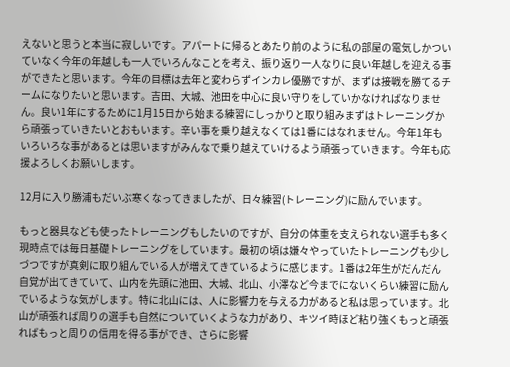えないと思うと本当に寂しいです。アパートに帰るとあたり前のように私の部屋の電気しかついていなく今年の年越しも一人でいろんなことを考え、振り返り一人なりに良い年越しを迎える事ができたと思います。今年の目標は去年と変わらずインカレ優勝ですが、まずは接戦を勝てるチームになりたいと思います。吉田、大城、池田を中心に良い守りをしていかなければなりません。良い1年にするために1月15日から始まる練習にしっかりと取り組みまずはトレーニングから頑張っていきたいとおもいます。辛い事を乗り越えなくては1番にはなれません。今年1年もいろいろな事があるとは思いますがみんなで乗り越えていけるよう頑張っていきます。今年も応援よろしくお願いします。

12月に入り勝浦もだいぶ寒くなってきましたが、日々練習(トレーニング)に励んでいます。

もっと器具なども使ったトレーニングもしたいのですが、自分の体重を支えられない選手も多く現時点では毎日基礎トレーニングをしています。最初の頃は嫌々やっていたトレーニングも少しづつですが真剣に取り組んでいる人が増えてきているように感じます。1番は2年生がだんだん自覚が出てきていて、山内を先頭に池田、大城、北山、小澤など今までにないくらい練習に励んでいるような気がします。特に北山には、人に影響力を与える力があると私は思っています。北山が頑張れば周りの選手も自然についていくような力があり、キツイ時ほど粘り強くもっと頑張ればもっと周りの信用を得る事ができ、さらに影響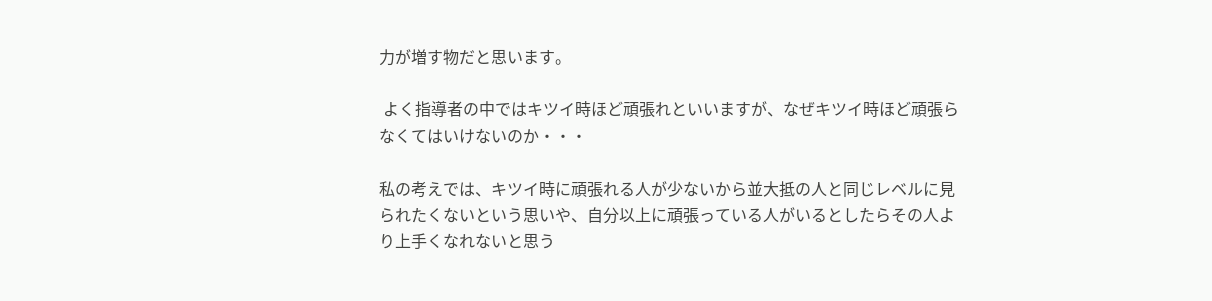力が増す物だと思います。

 よく指導者の中ではキツイ時ほど頑張れといいますが、なぜキツイ時ほど頑張らなくてはいけないのか・・・

私の考えでは、キツイ時に頑張れる人が少ないから並大抵の人と同じレベルに見られたくないという思いや、自分以上に頑張っている人がいるとしたらその人より上手くなれないと思う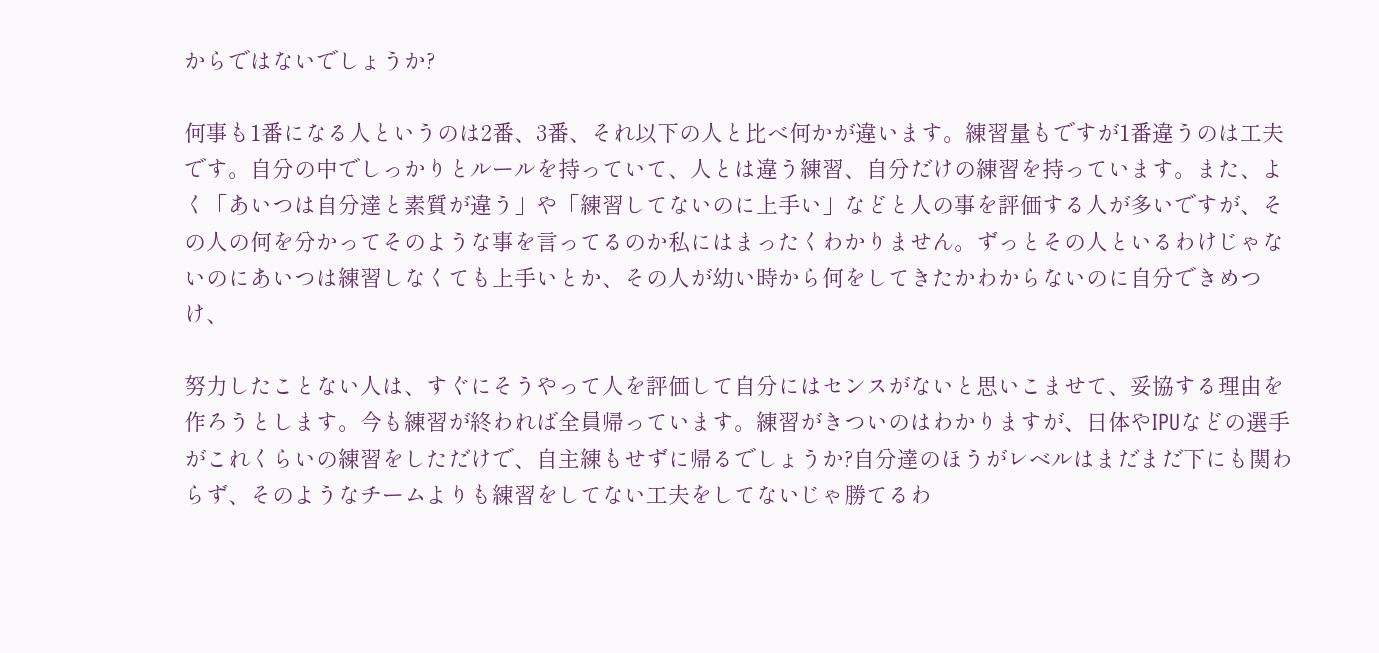からではないでしょうか?

何事も1番になる人というのは2番、3番、それ以下の人と比べ何かが違います。練習量もですが1番違うのは工夫です。自分の中でしっかりとルールを持っていて、人とは違う練習、自分だけの練習を持っています。また、よく「あいつは自分達と素質が違う」や「練習してないのに上手い」などと人の事を評価する人が多いですが、その人の何を分かってそのような事を言ってるのか私にはまったくわかりません。ずっとその人といるわけじゃないのにあいつは練習しなくても上手いとか、その人が幼い時から何をしてきたかわからないのに自分できめつけ、

努力したことない人は、すぐにそうやって人を評価して自分にはセンスがないと思いこませて、妥協する理由を作ろうとします。今も練習が終われば全員帰っています。練習がきついのはわかりますが、日体やIPUなどの選手がこれくらいの練習をしただけで、自主練もせずに帰るでしょうか?自分達のほうがレベルはまだまだ下にも関わらず、そのようなチームよりも練習をしてない工夫をしてないじゃ勝てるわ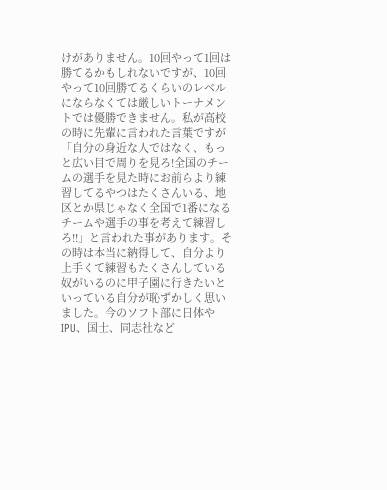けがありません。10回やって1回は勝てるかもしれないですが、10回やって10回勝てるくらいのレベルにならなくては厳しいトーナメントでは優勝できません。私が高校の時に先輩に言われた言葉ですが「自分の身近な人ではなく、もっと広い目で周りを見ろ!全国のチームの選手を見た時にお前らより練習してるやつはたくさんいる、地区とか県じゃなく全国で1番になるチームや選手の事を考えて練習しろ!!」と言われた事があります。その時は本当に納得して、自分より上手くて練習もたくさんしている奴がいるのに甲子園に行きたいといっている自分が恥ずかしく思いました。今のソフト部に日体やIPU、国士、同志社など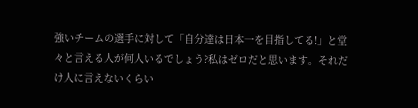強いチームの選手に対して「自分達は日本一を目指してる!」と堂々と言える人が何人いるでしょう?私はゼロだと思います。それだけ人に言えないくらい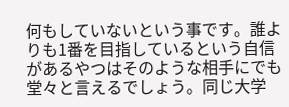何もしていないという事です。誰よりも1番を目指しているという自信があるやつはそのような相手にでも堂々と言えるでしょう。同じ大学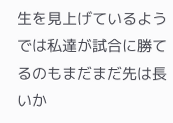生を見上げているようでは私達が試合に勝てるのもまだまだ先は長いか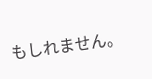もしれません。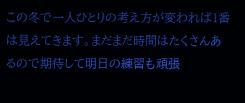この冬で一人ひとりの考え方が変われば1番は見えてきます。まだまだ時間はたくさんあるので期待して明日の練習も頑張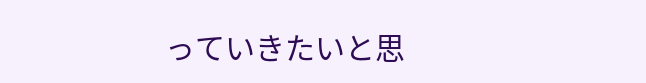っていきたいと思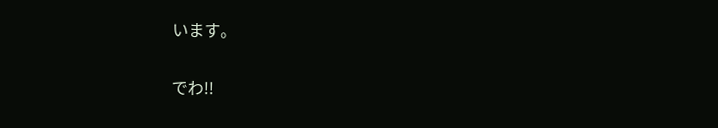います。


でわ!!